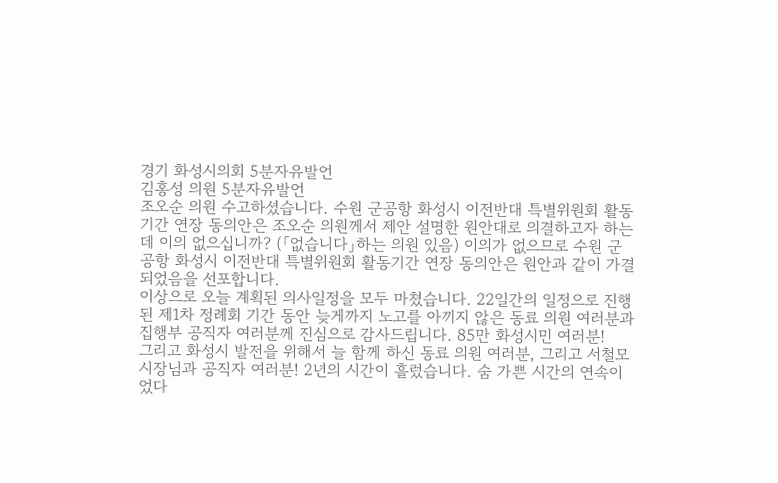경기 화성시의회 5분자유발언
김홍성 의원 5분자유발언
조오순 의원 수고하셨습니다. 수원 군공항 화성시 이전반대 특별위원회 활동기간 연장 동의안은 조오순 의원께서 제안 설명한 원안대로 의결하고자 하는데 이의 없으십니까? (「없습니다」하는 의원 있음) 이의가 없으므로 수원 군공항 화성시 이전반대 특별위원회 활동기간 연장 동의안은 원안과 같이 가결되었음을 선포합니다.
이상으로 오늘 계획된 의사일정을 모두 마쳤습니다. 22일간의 일정으로 진행된 제1차 정례회 기간 동안 늦게까지 노고를 아끼지 않은 동료 의원 여러분과 집행부 공직자 여러분께 진심으로 감사드립니다. 85만 화성시민 여러분!
그리고 화성시 발전을 위해서 늘 함께 하신 동료 의원 여러분, 그리고 서철모 시장님과 공직자 여러분! 2년의 시간이 흘렀습니다. 숨 가쁜 시간의 연속이었다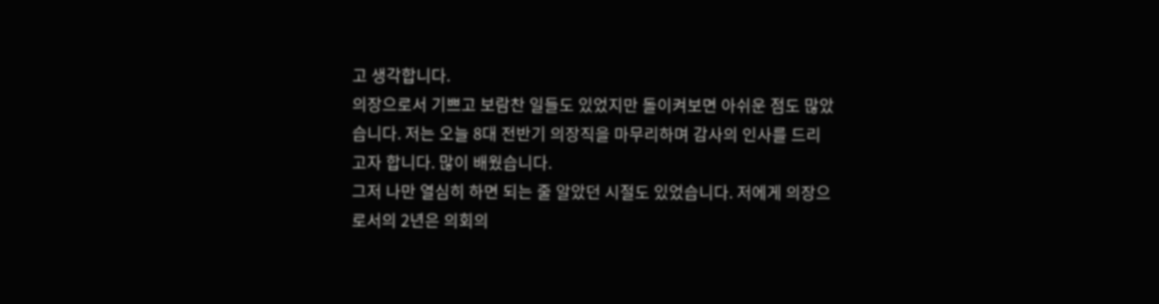고 생각합니다.
의장으로서 기쁘고 보람찬 일들도 있었지만 돌이켜보면 아쉬운 점도 많았습니다. 저는 오늘 8대 전반기 의장직을 마무리하며 감사의 인사를 드리고자 합니다. 많이 배웠습니다.
그저 나만 열심히 하면 되는 줄 알았던 시절도 있었습니다. 저에게 의장으로서의 2년은 의회의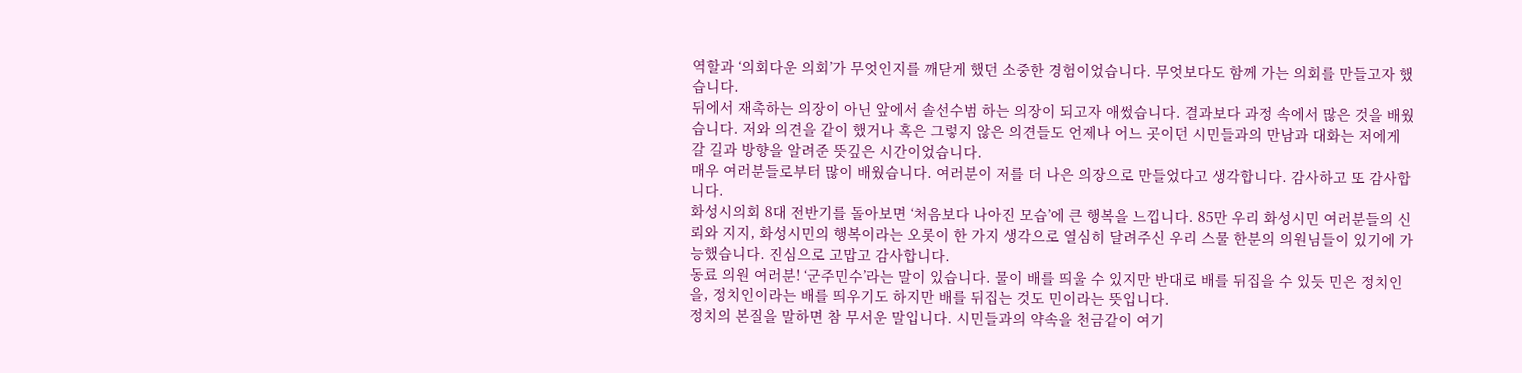역할과 ‘의회다운 의회’가 무엇인지를 깨닫게 했던 소중한 경험이었습니다. 무엇보다도 함께 가는 의회를 만들고자 했습니다.
뒤에서 재촉하는 의장이 아닌 앞에서 솔선수범 하는 의장이 되고자 애썼습니다. 결과보다 과정 속에서 많은 것을 배웠습니다. 저와 의견을 같이 했거나 혹은 그렇지 않은 의견들도 언제나 어느 곳이던 시민들과의 만남과 대화는 저에게 갈 길과 방향을 알려준 뜻깊은 시간이었습니다.
매우 여러분들로부터 많이 배웠습니다. 여러분이 저를 더 나은 의장으로 만들었다고 생각합니다. 감사하고 또 감사합니다.
화성시의회 8대 전반기를 돌아보면 ‘처음보다 나아진 모습’에 큰 행복을 느낍니다. 85만 우리 화성시민 여러분들의 신뢰와 지지, 화성시민의 행복이라는 오롯이 한 가지 생각으로 열심히 달려주신 우리 스물 한분의 의원님들이 있기에 가능했습니다. 진심으로 고맙고 감사합니다.
동료 의원 여러분! ‘군주민수’라는 말이 있습니다. 물이 배를 띄울 수 있지만 반대로 배를 뒤집을 수 있듯 민은 정치인을, 정치인이라는 배를 띄우기도 하지만 배를 뒤집는 것도 민이라는 뜻입니다.
정치의 본질을 말하면 참 무서운 말입니다. 시민들과의 약속을 천금같이 여기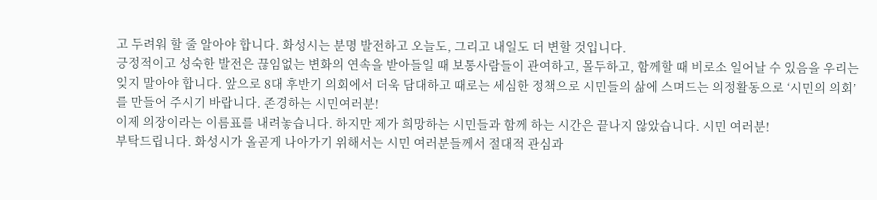고 두려워 할 줄 알아야 합니다. 화성시는 분명 발전하고 오늘도, 그리고 내일도 더 변할 것입니다.
긍정적이고 성숙한 발전은 끊임없는 변화의 연속을 받아들일 때 보통사람들이 관여하고, 몰두하고, 함께할 때 비로소 일어날 수 있음을 우리는 잊지 말아야 합니다. 앞으로 8대 후반기 의회에서 더욱 담대하고 때로는 세심한 정책으로 시민들의 삶에 스며드는 의정활동으로 ‘시민의 의회’를 만들어 주시기 바랍니다. 존경하는 시민여러분!
이제 의장이라는 이름표를 내려놓습니다. 하지만 제가 희망하는 시민들과 함께 하는 시간은 끝나지 않았습니다. 시민 여러분!
부탁드립니다. 화성시가 올곧게 나아가기 위해서는 시민 여러분들께서 절대적 관심과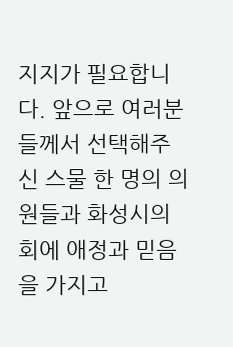지지가 필요합니다. 앞으로 여러분들께서 선택해주신 스물 한 명의 의원들과 화성시의회에 애정과 믿음을 가지고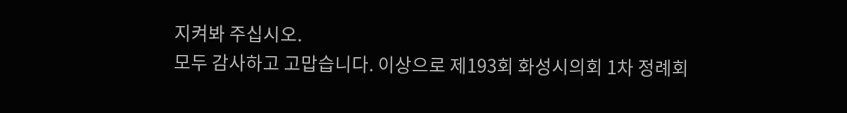지켜봐 주십시오.
모두 감사하고 고맙습니다. 이상으로 제193회 화성시의회 1차 정례회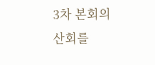3차 본회의 산회를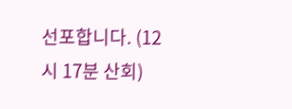선포합니다. (12시 17분 산회)